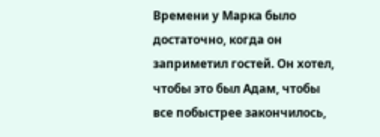Времени у Марка было достаточно, когда он заприметил гостей. Он хотел, чтобы это был Адам, чтобы все побыстрее закончилось,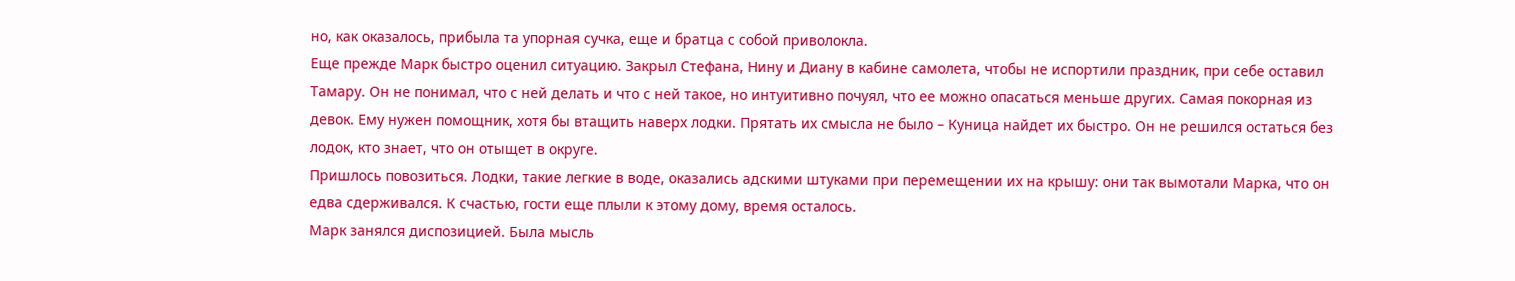но, как оказалось, прибыла та упорная сучка, еще и братца с собой приволокла.
Еще прежде Марк быстро оценил ситуацию. Закрыл Стефана, Нину и Диану в кабине самолета, чтобы не испортили праздник, при себе оставил Тамару. Он не понимал, что с ней делать и что с ней такое, но интуитивно почуял, что ее можно опасаться меньше других. Самая покорная из девок. Ему нужен помощник, хотя бы втащить наверх лодки. Прятать их смысла не было – Куница найдет их быстро. Он не решился остаться без лодок, кто знает, что он отыщет в округе.
Пришлось повозиться. Лодки, такие легкие в воде, оказались адскими штуками при перемещении их на крышу: они так вымотали Марка, что он едва сдерживался. К счастью, гости еще плыли к этому дому, время осталось.
Марк занялся диспозицией. Была мысль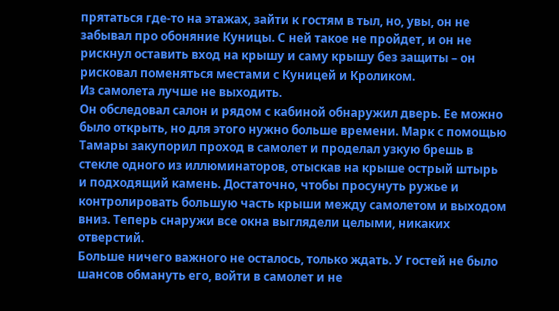прятаться где-то на этажах, зайти к гостям в тыл, но, увы, он не забывал про обоняние Куницы. С ней такое не пройдет, и он не рискнул оставить вход на крышу и саму крышу без защиты – он рисковал поменяться местами с Куницей и Кроликом.
Из самолета лучше не выходить.
Он обследовал салон и рядом с кабиной обнаружил дверь. Ее можно было открыть, но для этого нужно больше времени. Марк с помощью Тамары закупорил проход в самолет и проделал узкую брешь в стекле одного из иллюминаторов, отыскав на крыше острый штырь и подходящий камень. Достаточно, чтобы просунуть ружье и контролировать большую часть крыши между самолетом и выходом вниз. Теперь снаружи все окна выглядели целыми, никаких отверстий.
Больше ничего важного не осталось, только ждать. У гостей не было шансов обмануть его, войти в самолет и не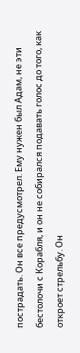пострадать. Он все предусмотрел. Ему нужен был Адам, не эти бестолочи с Корабля, и он не собирался подавать голос до того, как откроет стрельбу. Он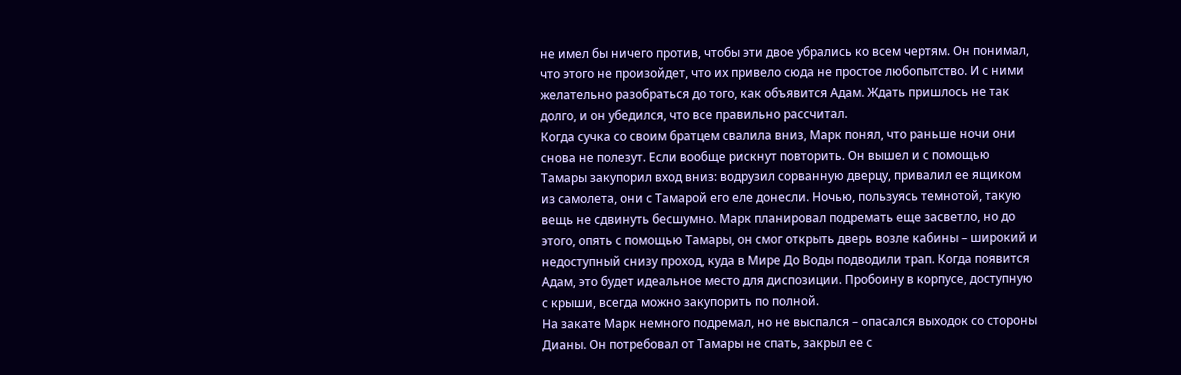не имел бы ничего против, чтобы эти двое убрались ко всем чертям. Он понимал, что этого не произойдет, что их привело сюда не простое любопытство. И с ними желательно разобраться до того, как объявится Адам. Ждать пришлось не так долго, и он убедился, что все правильно рассчитал.
Когда сучка со своим братцем свалила вниз, Марк понял, что раньше ночи они снова не полезут. Если вообще рискнут повторить. Он вышел и с помощью Тамары закупорил вход вниз: водрузил сорванную дверцу, привалил ее ящиком из самолета, они с Тамарой его еле донесли. Ночью, пользуясь темнотой, такую вещь не сдвинуть бесшумно. Марк планировал подремать еще засветло, но до этого, опять с помощью Тамары, он смог открыть дверь возле кабины – широкий и недоступный снизу проход, куда в Мире До Воды подводили трап. Когда появится Адам, это будет идеальное место для диспозиции. Пробоину в корпусе, доступную с крыши, всегда можно закупорить по полной.
На закате Марк немного подремал, но не выспался – опасался выходок со стороны Дианы. Он потребовал от Тамары не спать, закрыл ее с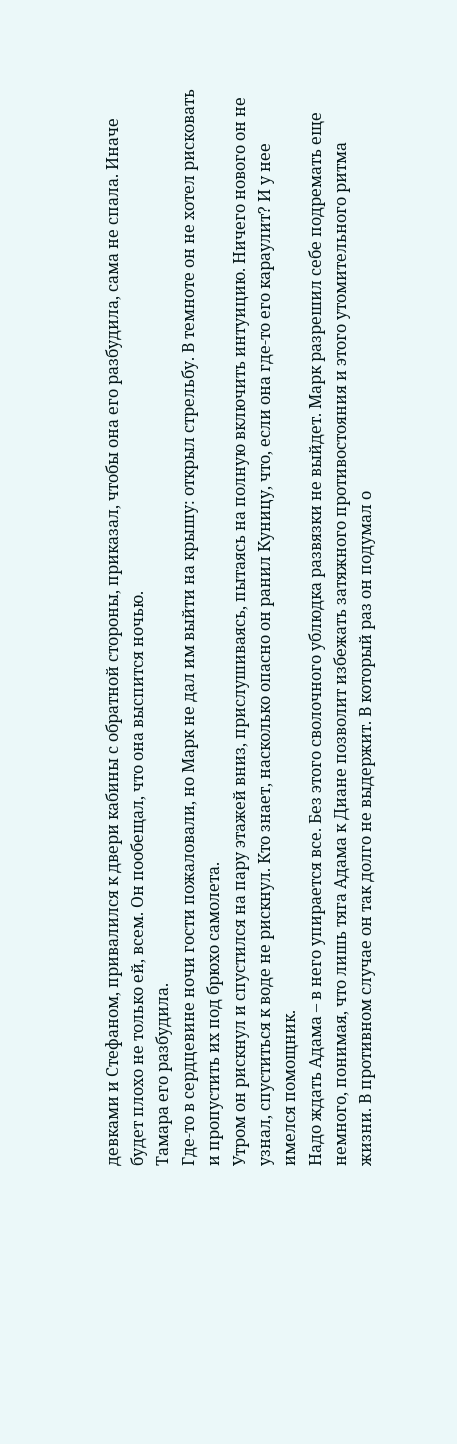девками и Стефаном, привалился к двери кабины с обратной стороны, приказал, чтобы она его разбудила, сама не спала. Иначе будет плохо не только ей, всем. Он пообещал, что она выспится ночью.
Тамара его разбудила.
Где-то в сердцевине ночи гости пожаловали, но Марк не дал им выйти на крышу: открыл стрельбу. В темноте он не хотел рисковать и пропустить их под брюхо самолета.
Утром он рискнул и спустился на пару этажей вниз, прислушиваясь, пытаясь на полную включить интуицию. Ничего нового он не узнал, спуститься к воде не рискнул. Кто знает, насколько опасно он ранил Куницу, что, если она где-то его караулит? И у нее имелся помощник.
Надо ждать Адама – в него упирается все. Без этого сволочного ублюдка развязки не выйдет. Марк разрешил себе подремать еще немного, понимая, что лишь тяга Адама к Диане позволит избежать затяжного противостояния и этого утомительного ритма жизни. В противном случае он так долго не выдержит. В который раз он подумал о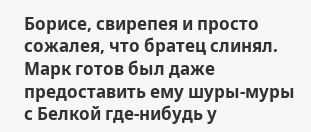Борисе, свирепея и просто сожалея, что братец слинял. Марк готов был даже предоставить ему шуры-муры с Белкой где-нибудь у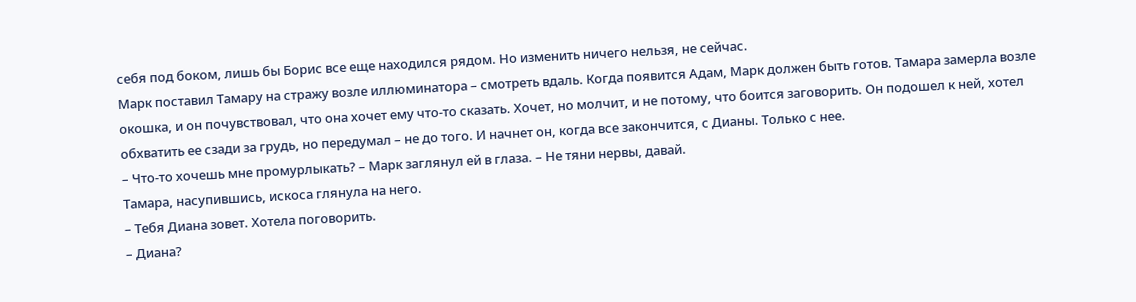себя под боком, лишь бы Борис все еще находился рядом. Но изменить ничего нельзя, не сейчас.
Марк поставил Тамару на стражу возле иллюминатора – смотреть вдаль. Когда появится Адам, Марк должен быть готов. Тамара замерла возле окошка, и он почувствовал, что она хочет ему что-то сказать. Хочет, но молчит, и не потому, что боится заговорить. Он подошел к ней, хотел обхватить ее сзади за грудь, но передумал – не до того. И начнет он, когда все закончится, с Дианы. Только с нее.
– Что-то хочешь мне промурлыкать? – Марк заглянул ей в глаза. – Не тяни нервы, давай.
Тамара, насупившись, искоса глянула на него.
– Тебя Диана зовет. Хотела поговорить.
– Диана?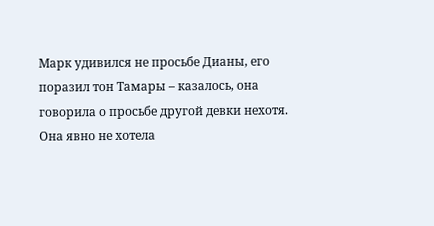Марк удивился не просьбе Дианы, его поразил тон Тамары – казалось, она говорила о просьбе другой девки нехотя. Она явно не хотела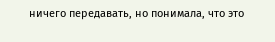ничего передавать, но понимала, что это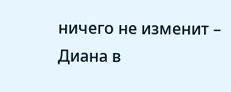ничего не изменит – Диана в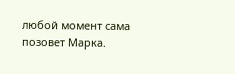любой момент сама позовет Марка.